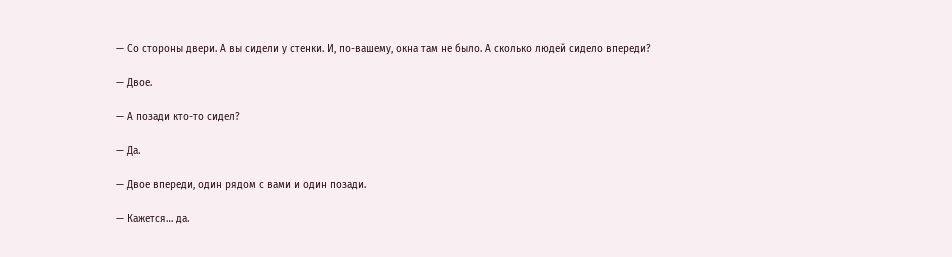— Со стороны двери. А вы сидели у стенки. И, по-вашему, окна там не было. А сколько людей сидело впереди?

— Двое.

— А позади кто-то сидел?

— Да.

— Двое впереди, один рядом с вами и один позади.

— Кажется… да.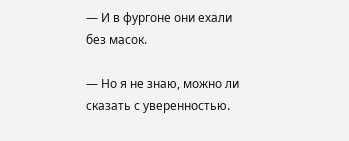— И в фургоне они ехали без масок.

— Но я не знаю, можно ли сказать с уверенностью.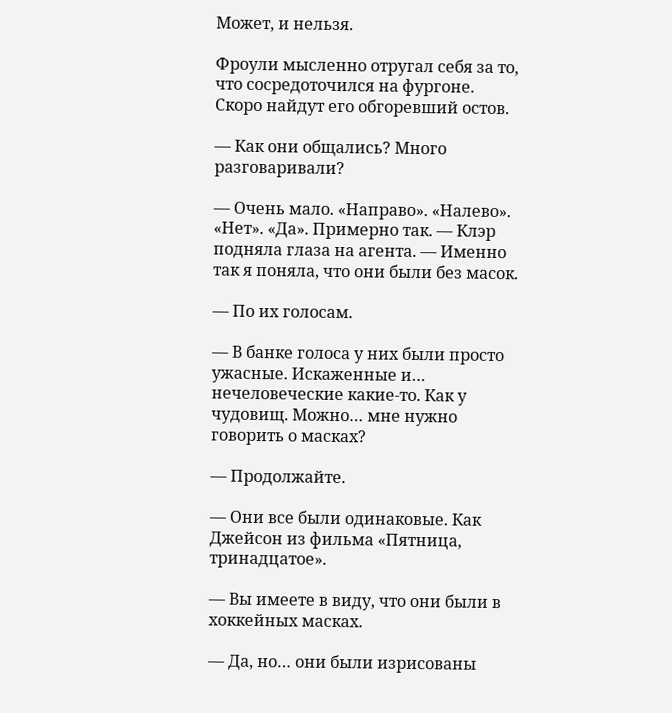Может, и нельзя.

Фроули мысленно отругал себя за то, что сосредоточился на фургоне. Скоро найдут его обгоревший остов.

— Как они общались? Много разговаривали?

— Очень мало. «Направо». «Налево». «Нет». «Да». Примерно так. — Клэр подняла глаза на агента. — Именно так я поняла, что они были без масок.

— По их голосам.

— В банке голоса у них были просто ужасные. Искаженные и… нечеловеческие какие-то. Как у чудовищ. Можно… мне нужно говорить о масках?

— Продолжайте.

— Они все были одинаковые. Как Джейсон из фильма «Пятница, тринадцатое».

— Вы имеете в виду, что они были в хоккейных масках.

— Да, но… они были изрисованы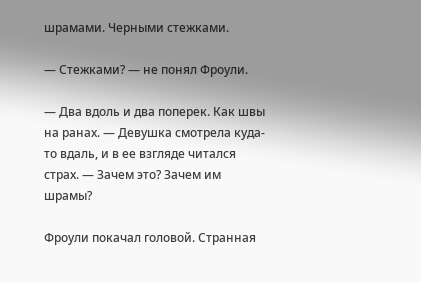шрамами. Черными стежками.

— Стежками? — не понял Фроули.

— Два вдоль и два поперек. Как швы на ранах. — Девушка смотрела куда-то вдаль, и в ее взгляде читался страх. — Зачем это? Зачем им шрамы?

Фроули покачал головой. Странная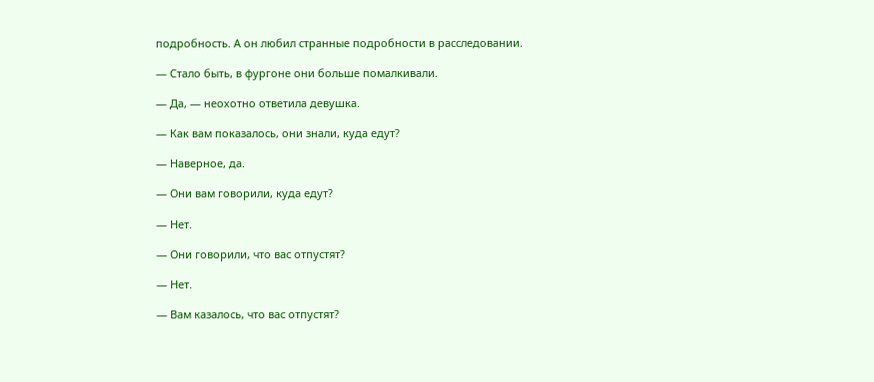подробность. А он любил странные подробности в расследовании.

— Стало быть, в фургоне они больше помалкивали.

— Да, — неохотно ответила девушка.

— Как вам показалось, они знали, куда едут?

— Наверное, да.

— Они вам говорили, куда едут?

— Нет.

— Они говорили, что вас отпустят?

— Нет.

— Вам казалось, что вас отпустят?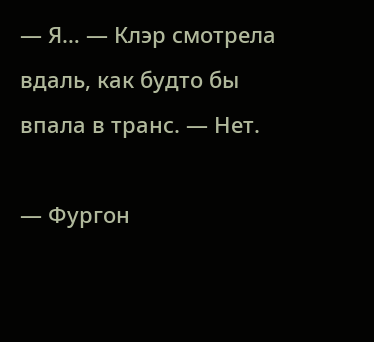— Я… — Клэр смотрела вдаль, как будто бы впала в транс. — Нет.

— Фургон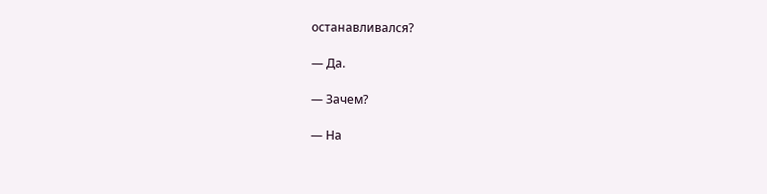останавливался?

— Да.

— Зачем?

— На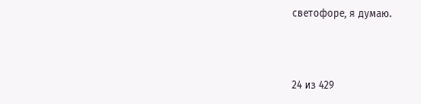светофоре, я думаю.



24 из 429